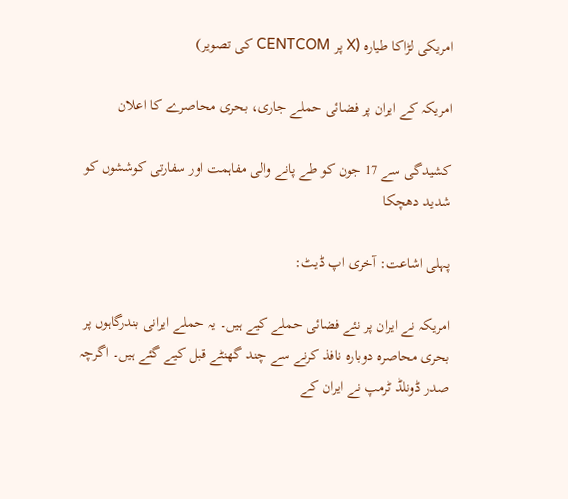امریکی لڑاکا طیارہ (X پر CENTCOM کی تصویر)

امریکہ کے ایران پر فضائی حملے جاری، بحری محاصرے کا اعلان

کشیدگی سے 17 جون کو طے پانے والی مفاہمت اور سفارتی کوششوں کو شدید دھچکا

پہلی اشاعت: آخری اپ ڈیٹ:

امریکہ نے ایران پر نئے فضائی حملے کیے ہیں۔ یہ حملے ایرانی بندرگاہوں پر بحری محاصرہ دوبارہ نافذ کرنے سے چند گھنٹے قبل کیے گئے ہیں۔ اگرچہ صدر ڈونلڈ ٹرمپ نے ایران کے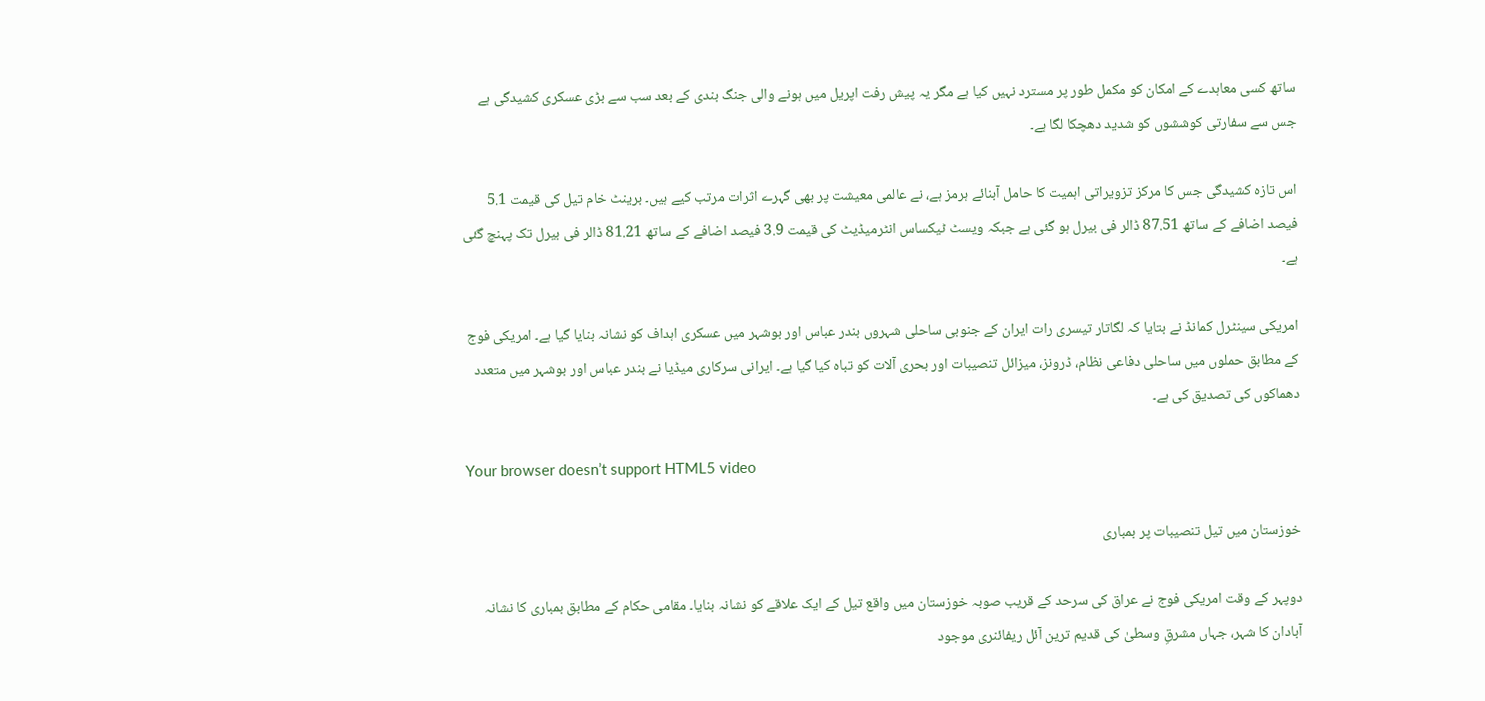ساتھ کسی معاہدے کے امکان کو مکمل طور پر مسترد نہیں کیا ہے مگر یہ پیش رفت اپریل میں ہونے والی جنگ بندی کے بعد سب سے بڑی عسکری کشیدگی ہے جس سے سفارتی کوششوں کو شدید دھچکا لگا ہے۔

اس تازہ کشیدگی جس کا مرکز تزویراتی اہمیت کا حامل آبنائے ہرمز ہے، نے عالمی معیشت پر بھی گہرے اثرات مرتب کیے ہیں۔ برینٹ خام تیل کی قیمت 5.1 فیصد اضافے کے ساتھ 87.51 ڈالر فی بیرل ہو گئی ہے جبکہ ویسٹ ٹیکساس انٹرمیڈیٹ کی قیمت 3.9 فیصد اضافے کے ساتھ 81.21 ڈالر فی بیرل تک پہنچ گئی ہے۔

امریکی سینٹرل کمانڈ نے بتایا کہ لگاتار تیسری رات ایران کے جنوبی ساحلی شہروں بندر عباس اور بوشہر میں عسکری اہداف کو نشانہ بنایا گیا ہے۔ امریکی فوج کے مطابق حملوں میں ساحلی دفاعی نظام، ڈرونز، میزائل تنصیبات اور بحری آلات کو تباہ کیا گیا ہے۔ ایرانی سرکاری میڈیا نے بندر عباس اور بوشہر میں متعدد دھماکوں کی تصدیق کی ہے۔

Your browser doesn’t support HTML5 video

خوزستان میں تیل تنصیبات پر بمباری

دوپہر کے وقت امریکی فوج نے عراق کی سرحد کے قریب صوبہ خوزستان میں واقع تیل کے ایک علاقے کو نشانہ بنایا۔ مقامی حکام کے مطابق بمباری کا نشانہ آبادان کا شہر، جہاں مشرقِ وسطیٰ کی قدیم ترین آئل ریفائنری موجود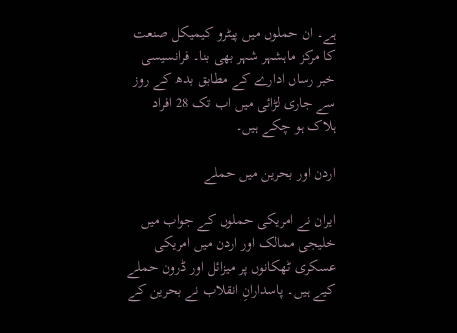ہے۔ ان حملوں میں پیٹرو کیمیکل صنعت کا مرکز ماہشہر شہر بھی بنا۔ فرانسیسی خبر رساں ادارے کے مطابق بدھ کے روز سے جاری لڑائی میں اب تک 28 افراد ہلاک ہو چکے ہیں۔

اردن اور بحرین میں حملے

ایران نے امریکی حملوں کے جواب میں خلیجی ممالک اور اردن میں امریکی عسکری ٹھکانوں پر میزائل اور ڈرون حملے کیے ہیں۔ پاسدارانِ انقلاب نے بحرین کے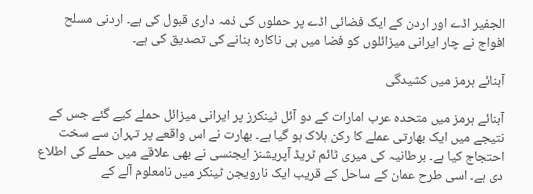الجفیر اڈے اور اردن کے ایک فضائی اڈے پر حملوں کی ذمہ داری قبول کی ہے۔ اردنی مسلح افواج نے چار ایرانی میزائلوں کو فضا میں ہی ناکارہ بنانے کی تصدیق کی ہے۔

آبنائے ہرمز میں کشیدگی

آبنائے ہرمز میں متحدہ عرب امارات کے دو آئل ٹینکرز پر ایرانی میزائل حملے کیے گئے جس کے نتیجے میں ایک بھارتی عملے کا رکن ہلاک ہو گیا ہے۔ بھارت نے اس واقعے پر تہران سے سخت احتجاج کیا ہے۔ برطانیہ کی میری ٹائم ٹریڈ آپریشنز ایجنسی نے بھی علاقے میں حملے کی اطلاع دی ہے۔ اسی طرح عمان کے ساحل کے قریب ایک نارویجن ٹینکر میں نامعلوم آلے کے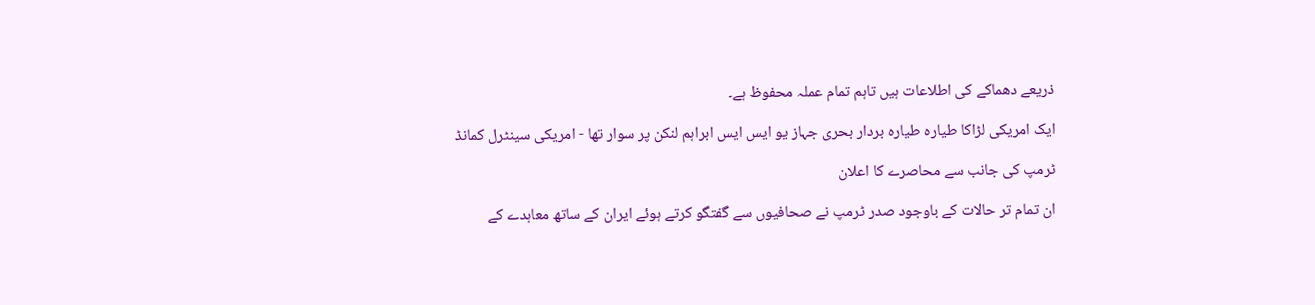ذریعے دھماکے کی اطلاعات ہیں تاہم تمام عملہ محفوظ ہے۔

ایک امریکی لڑاکا طیارہ طیارہ بردار بحری جہاز یو ایس ایس ابراہم لنکن پر سوار تھا - امریکی سینٹرل کمانڈ

ٹرمپ کی جانب سے محاصرے کا اعلان

ان تمام تر حالات کے باوجود صدر ٹرمپ نے صحافیوں سے گفتگو کرتے ہوئے ایران کے ساتھ معاہدے کے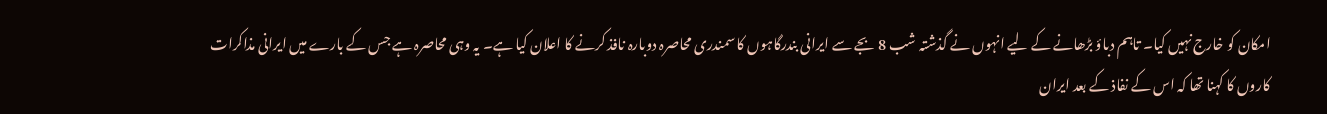امکان کو خارج نہیں کیا۔ تاہم دباؤ بڑھانے کے لیے انہوں نے گذشتہ شب 8 بجے سے ایرانی بندرگاہوں کا سمندری محاصرہ دوبارہ نافذ کرنے کا اعلان کیا ہے۔ یہ وہی محاصرہ ہے جس کے بارے میں ایرانی مذاکرات کاروں کا کہنا تھا کہ اس کے نفاذ کے بعد ایران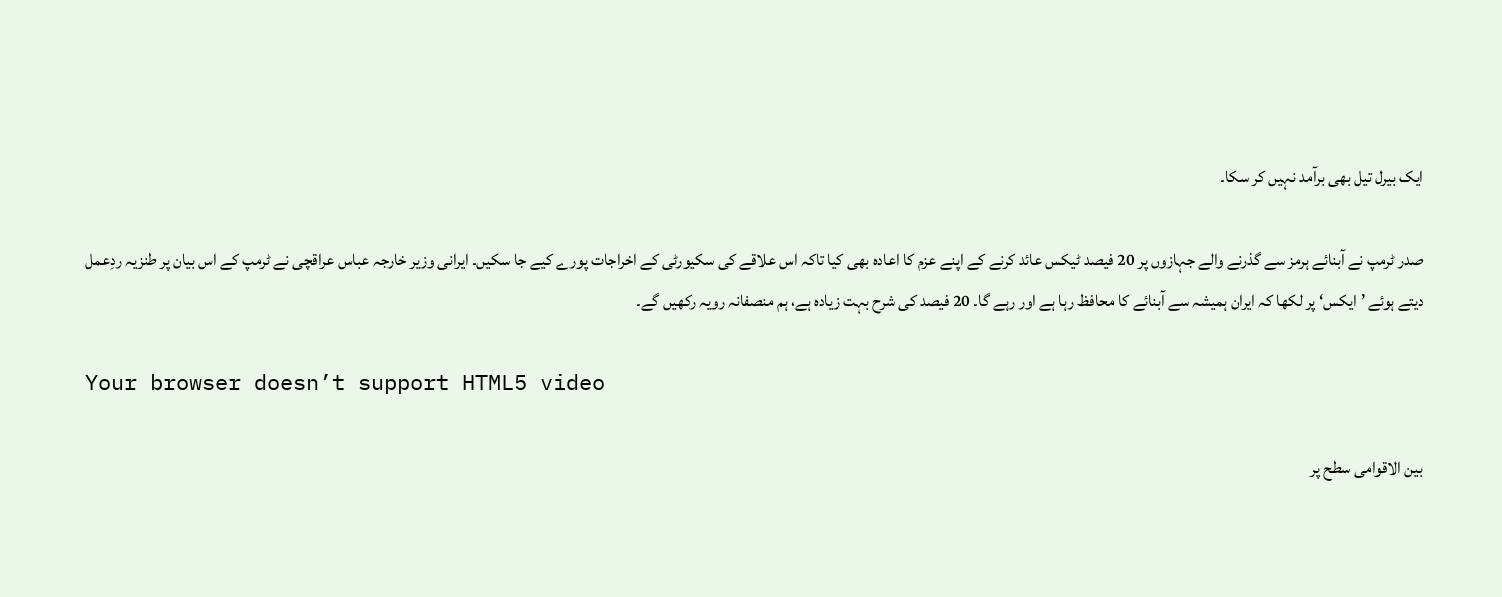ایک بیرل تیل بھی برآمد نہیں کر سکا۔

صدر ٹرمپ نے آبنائے ہرمز سے گذرنے والے جہازوں پر 20 فیصد ٹیکس عائد کرنے کے اپنے عزم کا اعادہ بھی کیا تاکہ اس علاقے کی سکیورٹی کے اخراجات پورے کیے جا سکیں۔ ایرانی وزیر خارجہ عباس عراقچی نے ٹرمپ کے اس بیان پر طنزیہ ردِعمل دیتے ہوئے ’ایکس‘ پر لکھا کہ ایران ہمیشہ سے آبنائے کا محافظ رہا ہے اور رہے گا۔ 20 فیصد کی شرح بہت زیادہ ہے، ہم منصفانہ رویہ رکھیں گے۔

Your browser doesn’t support HTML5 video

بین الاقوامی سطح پر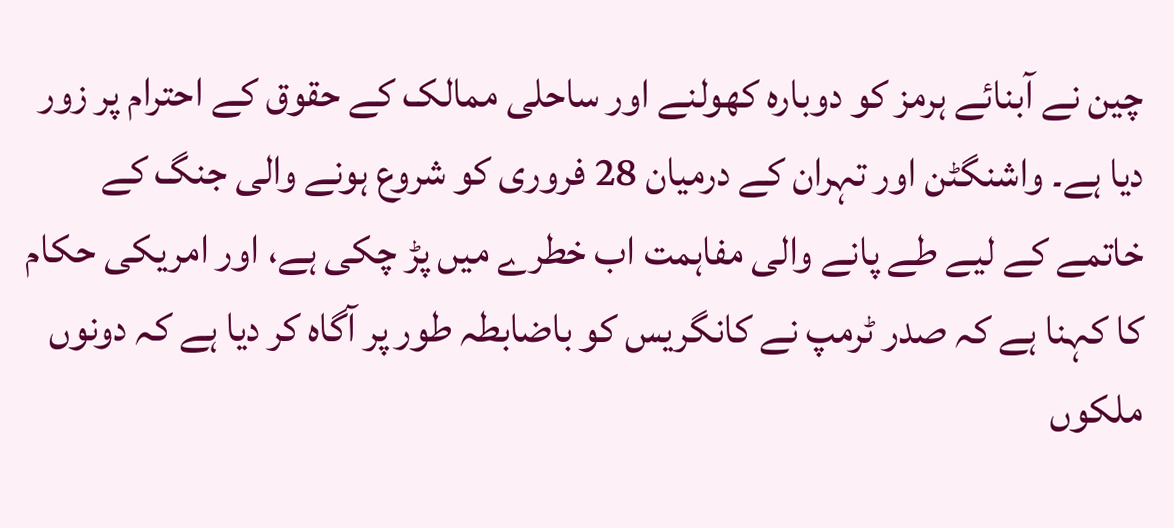چین نے آبنائے ہرمز کو دوبارہ کھولنے اور ساحلی ممالک کے حقوق کے احترام پر زور دیا ہے۔ واشنگٹن اور تہران کے درمیان 28 فروری کو شروع ہونے والی جنگ کے خاتمے کے لیے طے پانے والی مفاہمت اب خطرے میں پڑ چکی ہے، اور امریکی حکام کا کہنا ہے کہ صدر ٹرمپ نے کانگریس کو باضابطہ طور پر آگاہ کر دیا ہے کہ دونوں ملکوں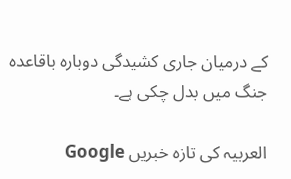کے درمیان جاری کشیدگی دوبارہ باقاعدہ جنگ میں بدل چکی ہے۔

العربیہ کی تازہ خبریں Google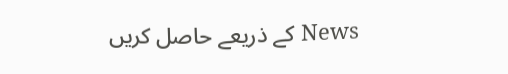News کے ذریعے حاصل کریں